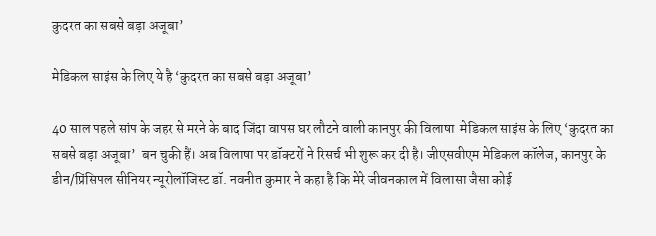कुदरत का सबसे बड़ा अजूबा’

मेडिकल साइंस के लिए ये है ‘कुदरत का सबसे बड़ा अजूबा’

40 साल पहले सांप के जहर से मरने के बाद जिंदा वापस घर लौटने वाली कानपुर की विलाषा  मेडिकल साइंस के लिए ‘कुदरत का सबसे बड़ा अजूबा’  बन चुकी हैं। अब विलाषा पर डॉक्टरों ने रिसर्च भी शुरू कर दी है। जीएसवीएम मेडिकल कॉलेज, कानपुर के डीन/प्रिंसिपल सीनियर न्यूरोलॉजिस्ट डॉ. नवनीत कुमार ने कहा है कि मेरे जीवनकाल में विलासा जैसा कोई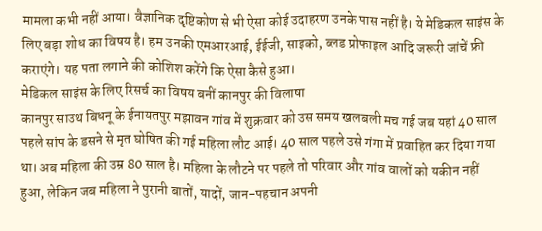मामला कभी नहीं आया। वैज्ञानिक दृष्टिकोण से भी ऐसा कोई उदाहरण उनके पास नहीं है। ये मेडिकल साइंस के लिए बड़ा शोध का विषय है। हम उनकी एमआरआई, ईईजी, साइको, ब्लड प्रोफाइल आदि जरूरी जांचें फ्री कराएंगे। यह पता लगाने की कोशिश करेंगे कि ऐसा कैसे हुआ।
मेडिकल साइंस के लिए रिसर्च का विषय बनीं कानपुर की विलाषा
कानपुर साउथ बिधनू के ईनायतपुर मझावन गांव में शुक्रवार को उस समय खलबली मच गई जब यहां 40 साल पहले सांप के डसने से मृत घोषित की गई महिला लौट आई। 40 साल पहले उसे गंगा में प्रवाहित कर दिया गया था। अब महिला की उम्र 80 साल है। महिला के लौटने पर पहले तो परिवार और गांव वालों को यकीन नहीं हुआ, लेकिन जब महिला ने पुरानी बातों, यादों, जान-पहचान अपनी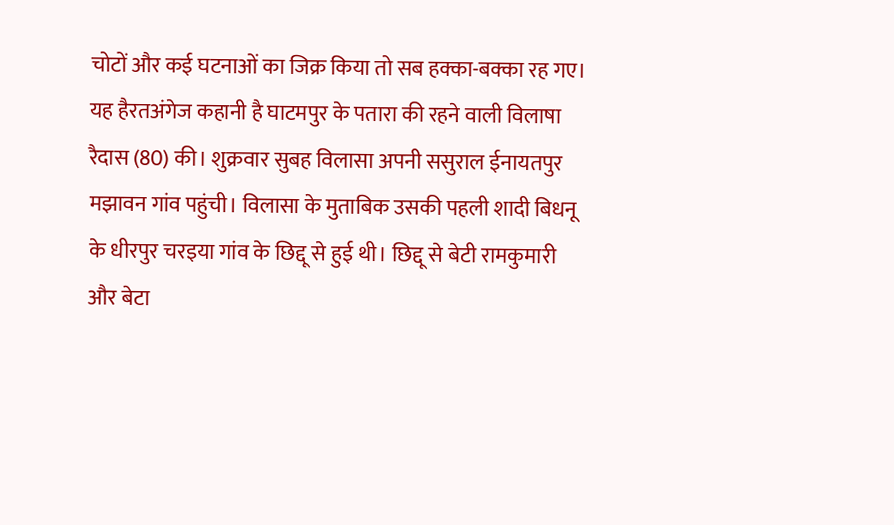चोटों और कई घटनाओं का जिक्र किया तो सब हक्का-बक्का रह गए।
यह हैरतअंगेज कहानी है घाटमपुर के पतारा की रहने वाली विलाषा रैदास (80) की। शुक्रवार सुबह विलासा अपनी ससुराल ईनायतपुर मझावन गांव पहुंची। विलासा के मुताबिक उसकी पहली शादी बिधनू के धीरपुर चरइया गांव के छिद्दू से हुई थी। छिद्दू से बेटी रामकुमारी और बेटा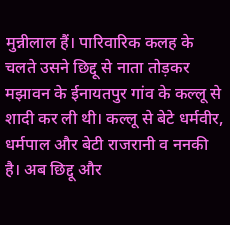मुन्नीलाल हैं। पारिवारिक कलह के चलते उसने छिद्दू से नाता तोड़कर मझावन के ईनायतपुर गांव के कल्लू से शादी कर ली थी। कल्लू से बेटे धर्मवीर, धर्मपाल और बेटी राजरानी व ननकी है। अब छिद्दू और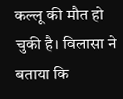कल्लू की मौत हो चुकी है। विलासा ने बताया कि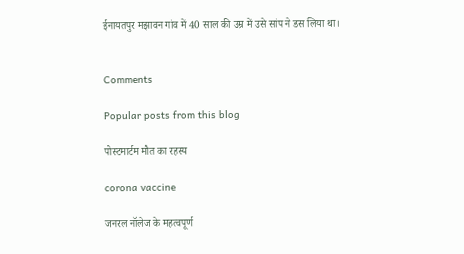ईनायतपुर मझावन गांव में 40 साल की उम्र में उसे सांप ने डस लिया था।


Comments

Popular posts from this blog

पोस्टमार्टम मौत का रहस्य

corona vaccine

जनरल नॉलेज के महत्वपूर्ण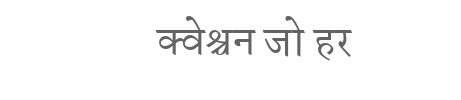क्वेश्चन जो हर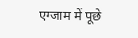एग्जाम में पूछे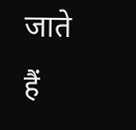जाते हैं